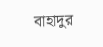বাহাদুর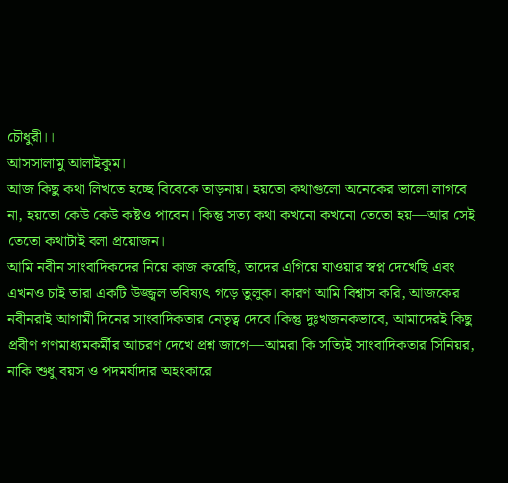চৌধুরী।।
আসসালামু আলাইকুম।
আজ কিছু কথা লিখতে হচ্ছে বিবেকে তাড়নায়। হয়তো কথাগুলো অনেকের ভালো লাগবে না, হয়তো কেউ কেউ কষ্টও পাবেন। কিন্তু সত্য কথা কখনো কখনো তেতো হয়—আর সেই তেতো কথাটাই বলা প্রয়োজন।
আমি নবীন সাংবাদিকদের নিয়ে কাজ করেছি, তাদের এগিয়ে যাওয়ার স্বপ্ন দেখেছি এবং এখনও চাই তারা একটি উজ্জ্বল ভবিষ্যৎ গড়ে তুলুক। কারণ আমি বিশ্বাস করি, আজকের নবীনরাই আগামী দিনের সাংবাদিকতার নেতৃত্ব দেবে।কিন্তু দুঃখজনকভাবে, আমাদেরই কিছু প্রবীণ গণমাধ্যমকর্মীর আচরণ দেখে প্রশ্ন জাগে—আমরা কি সত্যিই সাংবাদিকতার সিনিয়র, নাকি শুধু বয়স ও পদমর্যাদার অহংকারে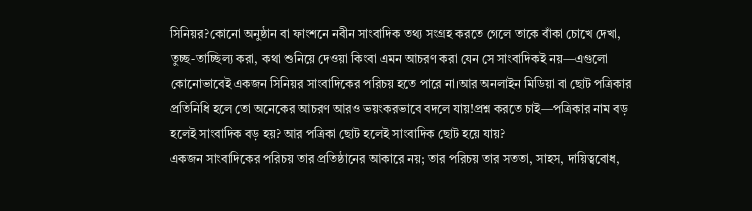সিনিয়র?কোনো অনুষ্ঠান বা ফাংশনে নবীন সাংবাদিক তথ্য সংগ্রহ করতে গেলে তাকে বাঁকা চোখে দেখা, তুচ্ছ-তাচ্ছিল্য করা, কথা শুনিয়ে দেওয়া কিংবা এমন আচরণ করা যেন সে সাংবাদিকই নয়—এগুলো কোনোভাবেই একজন সিনিয়র সাংবাদিকের পরিচয় হতে পারে না।আর অনলাইন মিডিয়া বা ছোট পত্রিকার প্রতিনিধি হলে তো অনেকের আচরণ আরও ভয়ংকরভাবে বদলে যায়!প্রশ্ন করতে চাই—পত্রিকার নাম বড় হলেই সাংবাদিক বড় হয়? আর পত্রিকা ছোট হলেই সাংবাদিক ছোট হয়ে যায়?
একজন সাংবাদিকের পরিচয় তার প্রতিষ্ঠানের আকারে নয়; তার পরিচয় তার সততা, সাহস, দায়িত্ববোধ,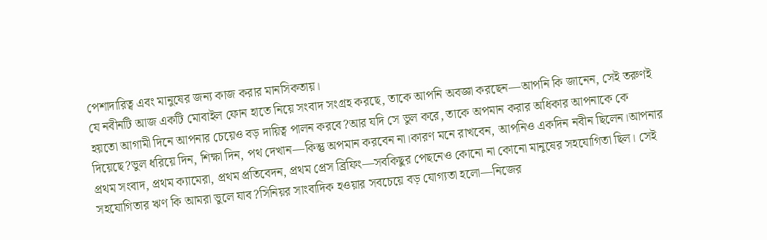পেশাদারিত্ব এবং মানুষের জন্য কাজ করার মানসিকতায়।
যে নবীনটি আজ একটি মোবাইল ফোন হাতে নিয়ে সংবাদ সংগ্রহ করছে, তাকে আপনি অবজ্ঞা করছেন—আপনি কি জানেন, সেই তরুণই হয়তো আগামী দিনে আপনার চেয়েও বড় দায়িত্ব পালন করবে?আর যদি সে ভুল করে, তাকে অপমান করার অধিকার আপনাকে কে দিয়েছে?ভুল ধরিয়ে দিন, শিক্ষা দিন, পথ দেখান—কিন্তু অপমান করবেন না।কারণ মনে রাখবেন, আপনিও একদিন নবীন ছিলেন।আপনার প্রথম সংবাদ, প্রথম ক্যামেরা, প্রথম প্রতিবেদন, প্রথম প্রেস ব্রিফিং—সবকিছুর পেছনেও কোনো না কোনো মানুষের সহযোগিতা ছিল। সেই সহযোগিতার ঋণ কি আমরা ভুলে যাব?সিনিয়র সাংবাদিক হওয়ার সবচেয়ে বড় যোগ্যতা হলো—নিজের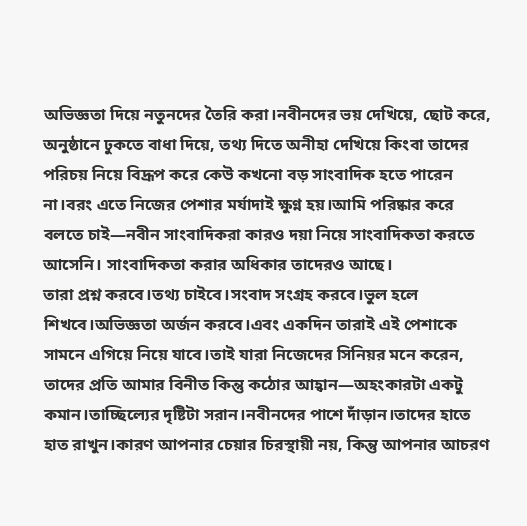অভিজ্ঞতা দিয়ে নতুনদের তৈরি করা।নবীনদের ভয় দেখিয়ে, ছোট করে, অনুষ্ঠানে ঢুকতে বাধা দিয়ে, তথ্য দিতে অনীহা দেখিয়ে কিংবা তাদের পরিচয় নিয়ে বিদ্রূপ করে কেউ কখনো বড় সাংবাদিক হতে পারেন না।বরং এতে নিজের পেশার মর্যাদাই ক্ষুণ্ন হয়।আমি পরিষ্কার করে বলতে চাই—নবীন সাংবাদিকরা কারও দয়া নিয়ে সাংবাদিকতা করতে আসেনি। সাংবাদিকতা করার অধিকার তাদেরও আছে।
তারা প্রশ্ন করবে।তথ্য চাইবে।সংবাদ সংগ্রহ করবে।ভুল হলে শিখবে।অভিজ্ঞতা অর্জন করবে।এবং একদিন তারাই এই পেশাকে সামনে এগিয়ে নিয়ে যাবে।তাই যারা নিজেদের সিনিয়র মনে করেন, তাদের প্রতি আমার বিনীত কিন্তু কঠোর আহ্বান—অহংকারটা একটু কমান।তাচ্ছিল্যের দৃষ্টিটা সরান।নবীনদের পাশে দাঁড়ান।তাদের হাতে হাত রাখুন।কারণ আপনার চেয়ার চিরস্থায়ী নয়, কিন্তু আপনার আচরণ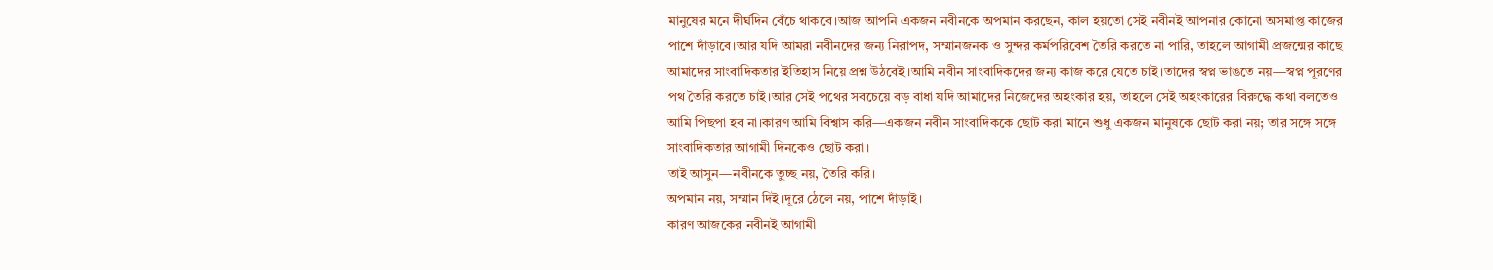মানুষের মনে দীর্ঘদিন বেঁচে থাকবে।আজ আপনি একজন নবীনকে অপমান করছেন, কাল হয়তো সেই নবীনই আপনার কোনো অসমাপ্ত কাজের পাশে দাঁড়াবে।আর যদি আমরা নবীনদের জন্য নিরাপদ, সম্মানজনক ও সুন্দর কর্মপরিবেশ তৈরি করতে না পারি, তাহলে আগামী প্রজন্মের কাছে আমাদের সাংবাদিকতার ইতিহাস নিয়ে প্রশ্ন উঠবেই।আমি নবীন সাংবাদিকদের জন্য কাজ করে যেতে চাই।তাদের স্বপ্ন ভাঙতে নয়—স্বপ্ন পূরণের পথ তৈরি করতে চাই।আর সেই পথের সবচেয়ে বড় বাধা যদি আমাদের নিজেদের অহংকার হয়, তাহলে সেই অহংকারের বিরুদ্ধে কথা বলতেও আমি পিছপা হব না।কারণ আমি বিশ্বাস করি—একজন নবীন সাংবাদিককে ছোট করা মানে শুধু একজন মানুষকে ছোট করা নয়; তার সঙ্গে সঙ্গে সাংবাদিকতার আগামী দিনকেও ছোট করা।
তাই আসুন—নবীনকে তুচ্ছ নয়, তৈরি করি।
অপমান নয়, সম্মান দিই।দূরে ঠেলে নয়, পাশে দাঁড়াই।
কারণ আজকের নবীনই আগামী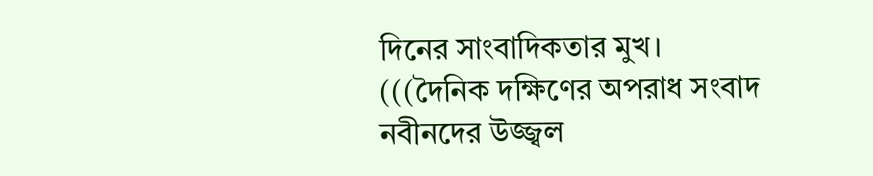দিনের সাংবাদিকতার মুখ।
(((দৈনিক দক্ষিণের অপরাধ সংবাদ
নবীনদের উজ্জ্বল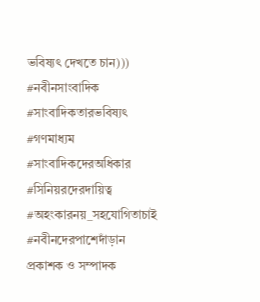ভবিষ্যৎ দেখতে চান)))
#নবীনসাংবাদিক
#সাংবাদিকতারভবিষ্যৎ
#গণমাধ্যম
#সাংবাদিকদেরঅধিকার
#সিনিয়রদেরদায়িত্ব
#অহংকারনয়_সহযোগিতাচাই
#নবীনদেরপাশেদাঁড়ান
প্রকাশক ও সম্পাদক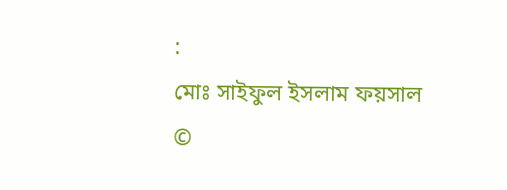:
মোঃ সাইফুল ইসলাম ফয়সাল
©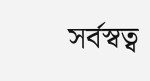সর্বস্বত্ব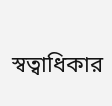স্বত্বাধিকার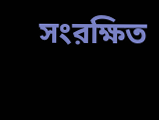সংরক্ষিত